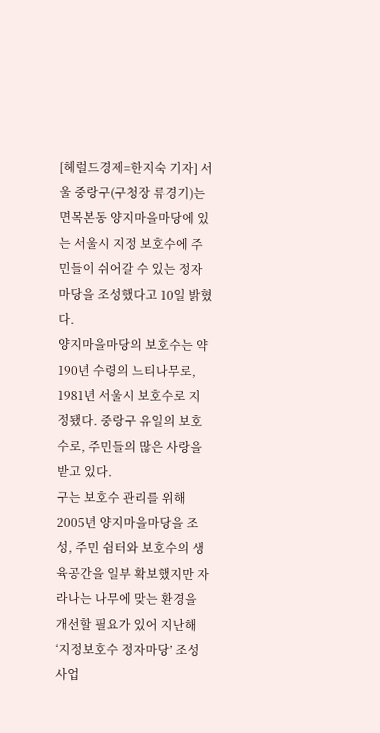[헤럴드경제=한지숙 기자] 서울 중랑구(구청장 류경기)는 면목본동 양지마을마당에 있는 서울시 지정 보호수에 주민들이 쉬어갈 수 있는 정자마당을 조성했다고 10일 밝혔다.
양지마을마당의 보호수는 약 190년 수령의 느티나무로, 1981년 서울시 보호수로 지정됐다. 중랑구 유일의 보호수로, 주민들의 많은 사랑을 받고 있다.
구는 보호수 관리를 위해 2005년 양지마을마당을 조성, 주민 쉼터와 보호수의 생육공간을 일부 확보했지만 자라나는 나무에 맞는 환경을 개선할 필요가 있어 지난해 ‘지정보호수 정자마당’ 조성사업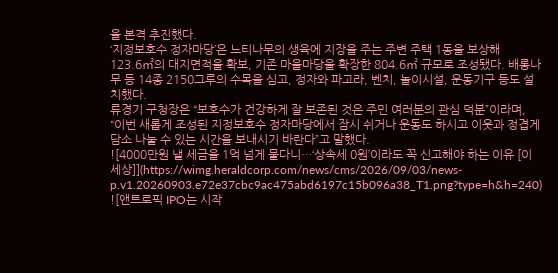을 본격 추진했다.
‘지정보호수 정자마당’은 느티나무의 생육에 지장을 주는 주변 주택 1동을 보상해 123.6㎡의 대지면적을 확보, 기존 마을마당을 확장한 804.6㎡ 규모로 조성됐다. 배롱나무 등 14종 2150그루의 수목을 심고, 정자와 파고라, 벤치, 놀이시설, 운동기구 등도 설치했다.
류경기 구청장은 “보호수가 건강하게 잘 보존된 것은 주민 여러분의 관심 덕분”이라며, “이번 새롭게 조성된 지정보호수 정자마당에서 잠시 쉬거나 운동도 하시고 이웃과 정겹게 담소 나눌 수 있는 시간을 보내시기 바란다”고 말했다.
![4000만원 낼 세금을 1억 넘게 물다니…‘상속세 0원’이라도 꼭 신고해야 하는 이유 [이세상]](https://wimg.heraldcorp.com/news/cms/2026/09/03/news-p.v1.20260903.e72e37cbc9ac475abd6197c15b096a38_T1.png?type=h&h=240)
![앤트로픽 IPO는 시작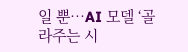일 뿐…AI 모델 ‘골라주는 시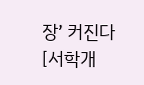장’ 커진다 [서학개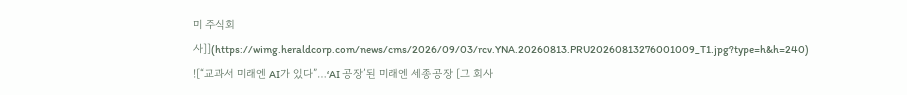미 주식회사]](https://wimg.heraldcorp.com/news/cms/2026/09/03/rcv.YNA.20260813.PRU20260813276001009_T1.jpg?type=h&h=240)
![“교과서 미래엔 AI가 있다”…‘AI 공장’된 미래엔 세종공장 [그 회사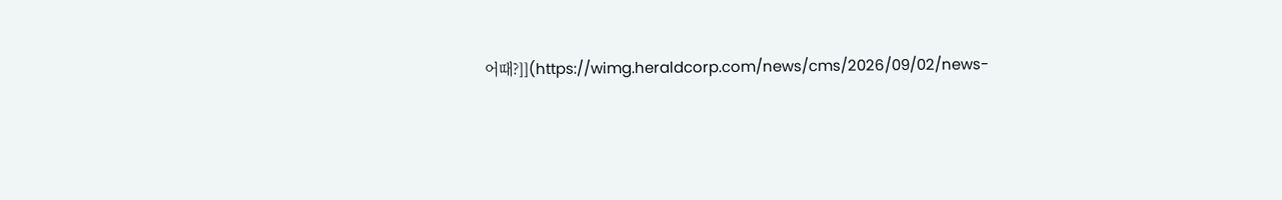어때?]](https://wimg.heraldcorp.com/news/cms/2026/09/02/news-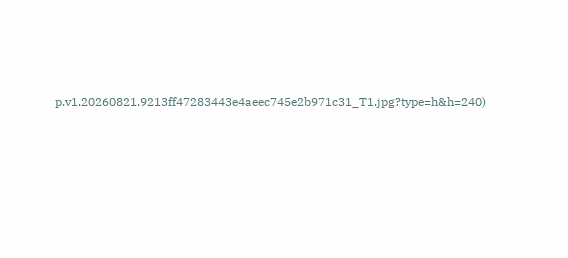p.v1.20260821.9213ff47283443e4aeec745e2b971c31_T1.jpg?type=h&h=240)